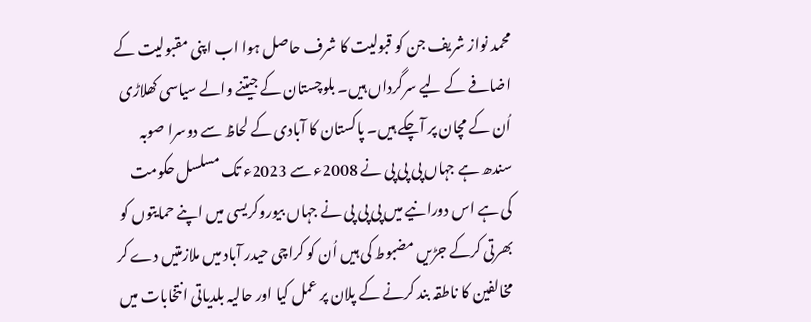محمد نواز شریف جن کو قبولیت کا شرف حاصل ہوا اب اپنی مقبولیت کے اضافے کے لیے سرگرداں ہیں۔ بلوچستان کے جیتنے والے سیاسی کھلاڑی اُن کے مچان پر آچکے ہیں۔ پاکستان کا آبادی کے لحاظ سے دوسرا صوبہ سندھ ہے جہاں پی پی پی نے 2008ء سے 2023ء تک مسلسل حکومت کی ہے اس دورانیے میں پی پی پی نے جہاں بیوروکریسی میں اپنے حمایتوں کو بھرتی کرکے جڑیں مضبوط کی ہیں اُن کو کراچی حیدر آباد میں ملازمتیں دے کر مخالفین کا ناطقہ بند کرنے کے پلان پر عمل کیا اور حالیہ بلدیاتی انتخابات میں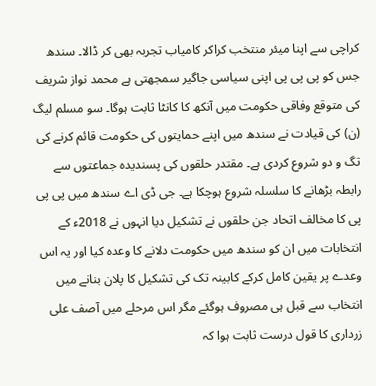کراچی سے اپنا میئر منتخب کراکر کامیاب تجربہ بھی کر ڈالا۔ سندھ جس کو پی پی پی اپنی سیاسی جاگیر سمجھتی ہے محمد نواز شریف کی متوقع وفاقی حکومت میں آنکھ کا کانٹا ثابت ہوگا۔ سو مسلم لیگ (ن) کی قیادت نے سندھ میں اپنے حمایتوں کی حکومت قائم کرنے کی تگ و دو شروع کردی ہے۔ مقتدر حلقوں کی پسندیدہ جماعتوں سے رابطہ بڑھانے کا سلسلہ شروع ہوچکا ہے۔ جی ڈی اے سندھ میں پی پی پی کا مخالف اتحاد جن حلقوں نے تشکیل دیا انہوں نے 2018ء کے انتخابات میں ان کو سندھ میں حکومت دلانے کا وعدہ کیا اور یہ اس وعدے پر یقین کامل کرکے کابینہ تک کی تشکیل کا پلان بنانے میں انتخاب سے قبل ہی مصروف ہوگئے مگر اس مرحلے میں آصف علی زرداری کا قول درست ثابت ہوا کہ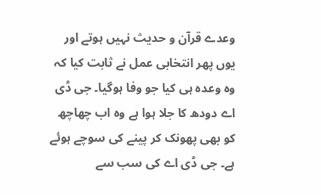وعدے قرآن و حدیث نہیں ہوتے اور یوں پھر انتخابی عمل نے ثابت کیا کہ وہ وعدہ ہی کیا جو وفا ہوگیا۔ جی ڈی اے دودھ کا جلا ہوا ہے وہ اب چھاچھ کو بھی پھونک کر پینے کی سوچے ہوئے ہے۔ جی ڈی اے کی سب سے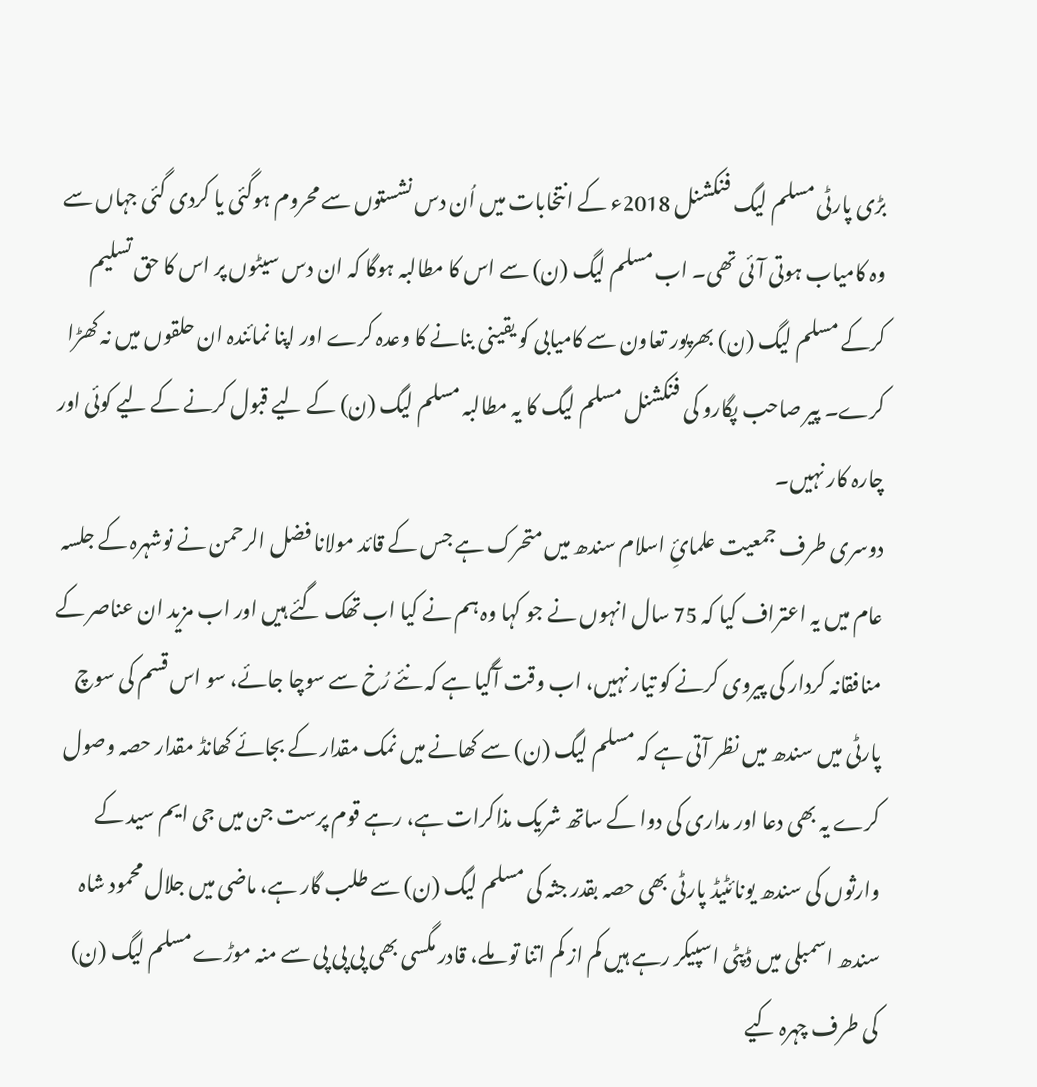بڑی پارٹی مسلم لیگ فنکشنل 2018ء کے انتخابات میں اُن دس نشستوں سے محروم ہوگئی یا کردی گئی جہاں سے وہ کامیاب ہوتی آئی تھی۔ اب مسلم لیگ (ن) سے اس کا مطالبہ ہوگا کہ ان دس سیٹوں پر اس کا حق تسلیم کرکے مسلم لیگ (ن) بھرپور تعاون سے کامیابی کو یقینی بنانے کا وعدہ کرے اور اپنا نمائندہ ان حلقوں میں نہ کھڑا کرے۔ پیر صاحب پگارو کی فنکشنل مسلم لیگ کا یہ مطالبہ مسلم لیگ (ن) کے لیے قبول کرنے کے لیے کوئی اور چارہ کار نہیں۔
دوسری طرف جمعیت علمائِ اسلام سندھ میں متحرک ہے جس کے قائد مولانا فضل الرحمن نے نوشہرہ کے جلسہ عام میں یہ اعتراف کیا کہ 75 سال انہوں نے جو کہا وہ ہم نے کیا اب تھک گئے ہیں اور اب مزید ان عناصر کے منافقانہ کردار کی پیروی کرنے کو تیار نہیں، اب وقت آگیا ہے کہ نئے رُخ سے سوچا جائے، سو اس قسم کی سوچ پارٹی میں سندھ میں نظر آتی ہے کہ مسلم لیگ (ن) سے کھانے میں نمک مقدار کے بجائے کھانڈ مقدار حصہ وصول کرے یہ بھی دعا اور مداری کی دوا کے ساتھ شریک مذاکرات ہے، رہے قوم پرست جن میں جی ایم سید کے وارثوں کی سندھ یونائٹیڈ پارٹی بھی حصہ بقدر جثہ کی مسلم لیگ (ن) سے طلب گار ہے، ماضی میں جلال محمود شاہ سندھ اسمبلی میں ڈپٹی اسپیکر رہے ہیں کم از کم اتنا تو ملے، قادر مگسی بھی پی پی پی سے منہ موڑے مسلم لیگ (ن) کی طرف چہرہ کیے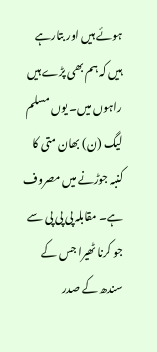ہوئے ہیں اور بتارہے ہیں کہ ہم بھی پڑے ہیں راہوں میں۔ یوں مسلم لیگ (ن) بھان متی کا کنبہ جوڑنے میں مصروف ہے۔ مقابلہ پی پی پی سے جو کرنا ٹھیرا جس کے سندھ کے صدر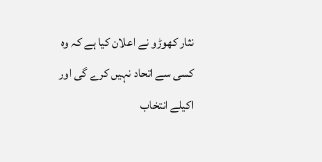نثار کھوڑو نے اعلان کیا ہے کہ وہ کسی سے اتحاد نہیں کرے گی اور اکیلے انتخاب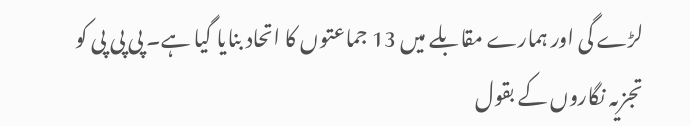لڑے گی اور ہمارے مقابلے میں 13 جماعتوں کا اتحاد بنایا گیا ہے۔ پی پی پی کو تجزیہ نگاروں کے بقول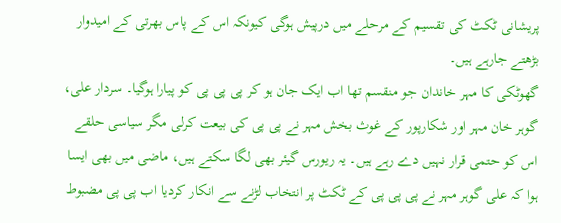پریشانی ٹکٹ کی تقسیم کے مرحلے میں درپیش ہوگی کیونکہ اس کے پاس بھرتی کے امیدوار بڑھتے جارہے ہیں۔
گھوٹکی کا مہر خاندان جو منقسم تھا اب ایک جان ہو کر پی پی پی کو پیارا ہوگیا۔ سردار علی، گوہر خان مہر اور شکارپور کے غوث بخش مہر نے پی پی کی بیعت کرلی مگر سیاسی حلقے اس کو حتمی قرار نہیں دے رہے ہیں۔ یہ ریورس گیئر بھی لگا سکتے ہیں، ماضی میں بھی ایسا ہوا کہ علی گوہر مہر نے پی پی پی کے ٹکٹ پر انتخاب لڑنے سے انکار کردیا اب پی پی مضبوط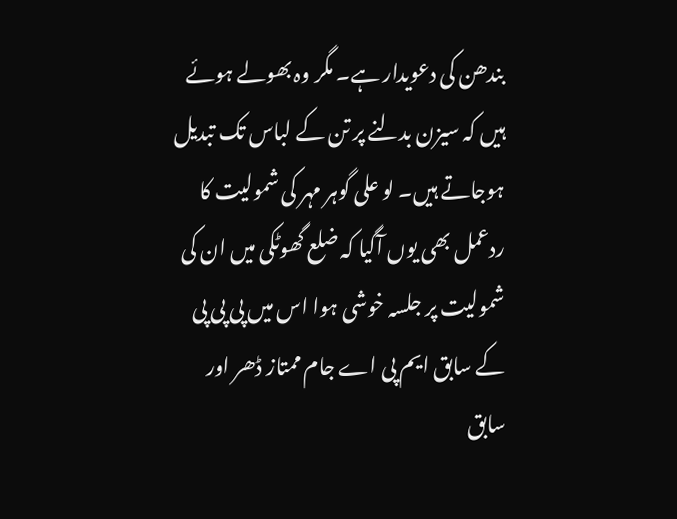بندھن کی دعویدار ہے۔ مگر وہ بھولے ہوئے ہیں کہ سیزن بدلنے پر تن کے لباس تک تبدیل ہوجاتے ہیں۔ لو علی گوہر مہر کی شمولیت کا ردعمل بھی یوں آگیا کہ ضلع گھوٹکی میں ان کی شمولیت پر جلسہ خوشی ہوا اس میں پی پی پی کے سابق ایم پی اے جام ممتاز ڈھر اور سابق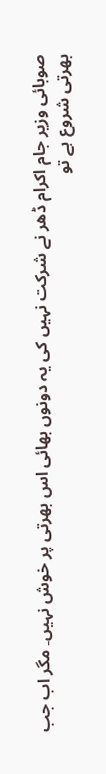صوبائی وزیر جام اکرام ڈھر نے شرکت نہیں کی یہ دونوں بھائی اس بھرتی پر خوش نہیں۔ مگر اب جب بھرتی شروع ہے تو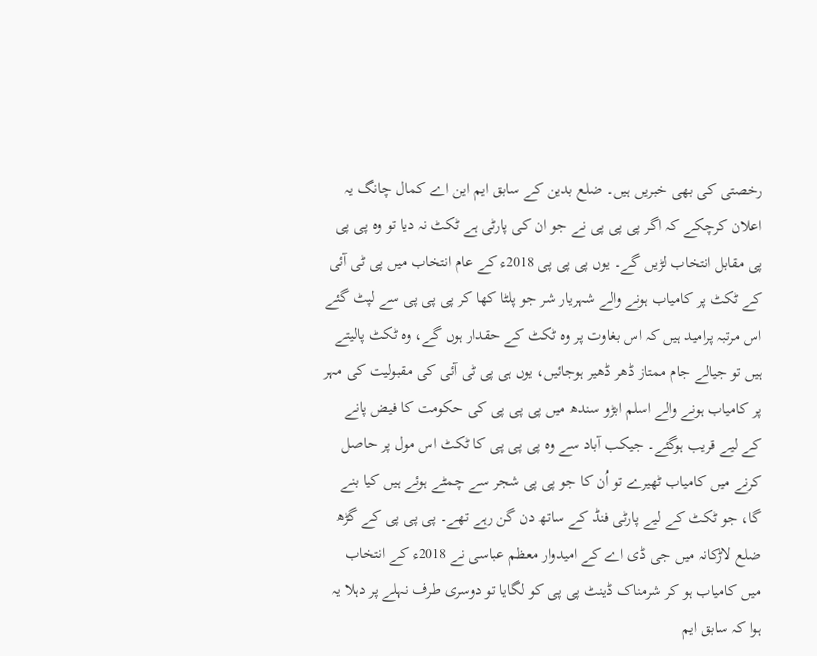رخصتی کی بھی خبریں ہیں۔ ضلع بدین کے سابق ایم این اے کمال چانگ یہ اعلان کرچکے کہ اگر پی پی پی نے جو ان کی پارٹی ہے ٹکٹ نہ دیا تو وہ پی پی پی مقابل انتخاب لڑیں گے۔ یوں پی پی پی 2018ء کے عام انتخاب میں پی ٹی آئی کے ٹکٹ پر کامیاب ہونے والے شہریار شر جو پلٹا کھا کر پی پی پی سے لپٹ گئے اس مرتبہ پرامید ہیں کہ اس بغاوت پر وہ ٹکٹ کے حقدار ہوں گے، وہ ٹکٹ پالیتے ہیں تو جیالے جام ممتاز ڈھر ڈھیر ہوجائیں، یوں ہی پی ٹی آئی کی مقبولیت کی مہر پر کامیاب ہونے والے اسلم ابڑو سندھ میں پی پی پی کی حکومت کا فیض پانے کے لیے قریب ہوگئے۔ جیکب آباد سے وہ پی پی پی کا ٹکٹ اس مول پر حاصل کرنے میں کامیاب ٹھیرے تو اُن کا جو پی پی شجر سے چمٹے ہوئے ہیں کیا بنے گا، جو ٹکٹ کے لیے پارٹی فنڈ کے ساتھ دن گن رہے تھے۔ پی پی پی کے گڑھ ضلع لاڑکانہ میں جی ڈی اے کے امیدوار معظم عباسی نے 2018ء کے انتخاب میں کامیاب ہو کر شرمناک ڈینٹ پی پی کو لگایا تو دوسری طرف نہلے پر دہلا یہ ہوا کہ سابق ایم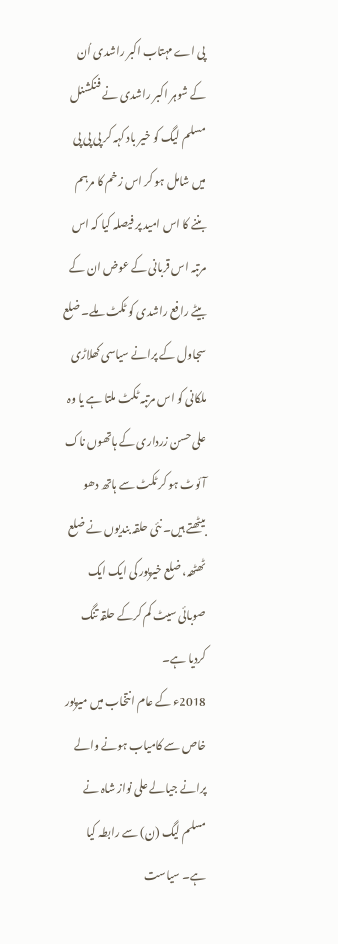پی اے مہتاب اکبر راشدی اُن کے شوہر اکبر راشدی نے فنکشنل مسلم لیگ کو خیر باد کہہ کر پی پی پی میں شامل ہو کر اس زخم کا مرہم بننے کا اس امید پر فیصلہ کیا کہ اس مرتبہ اس قربانی کے عوض ان کے بیٹے رافع راشدی کو ٹکٹ ملے۔ ضلع سجاول کے پرانے سیاسی کھلاڑی ملکانی کو اس مرتبہ ٹکٹ ملتا ہے یا وہ علی حسن زرداری کے ہاتھوں ناک آئوٹ ہو کر ٹکٹ سے ہاتھ دھو بیٹھتے ہیں۔ نئی حلقہ بندیوں نے ضلع ٹھٹھہ، ضلع خیرپور کی ایک ایک صوبائی سیٹ کم کرکے حلقہ تنگ کردیا ہے۔
2018ء کے عام انتخاب میں میرپور خاص سے کامیاب ہونے والے پرانے جیالے علی نواز شاہ نے مسلم لیگ (ن) سے رابطہ کیا ہے۔ سیاست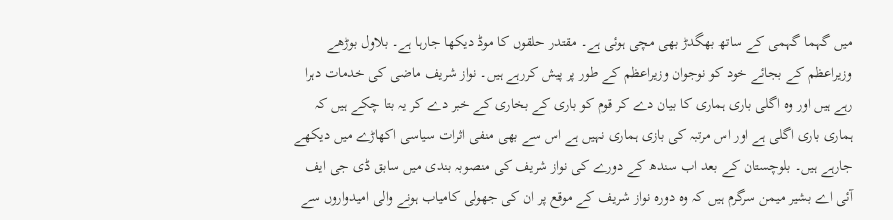میں گہما گہمی کے ساتھ بھگدڑ بھی مچی ہوئی ہے۔ مقتدر حلقوں کا موڈ دیکھا جارہا ہے۔ بلاول بوڑھے وزیراعظم کے بجائے خود کو نوجوان وزیراعظم کے طور پر پیش کررہے ہیں۔ نواز شریف ماضی کی خدمات دہرا رہے ہیں اور وہ اگلی باری ہماری کا بیان دے کر قوم کو باری کے بخاری کے خبر دے کر یہ بتا چکے ہیں کہ ہماری باری اگلی ہے اور اس مرتبہ کی بازی ہماری نہیں ہے اس سے بھی منفی اثرات سیاسی اکھاڑے میں دیکھے جارہے ہیں۔ بلوچستان کے بعد اب سندھ کے دورے کی نواز شریف کی منصوبہ بندی میں سابق ڈی جی ایف آئی اے بشیر میمن سرگرم ہیں کہ وہ دورہ نواز شریف کے موقع پر ان کی جھولی کامیاب ہونے والی امیدواروں سے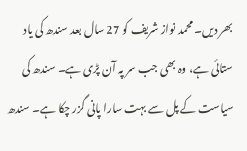بھر دیں۔ محمد نواز شریف کو 27 سال بعد سندھ کی یاد ستائی ہے، وہ بھی جب سر پہ آن پڑی ہے۔ سندھ کی سیاست کے پل سے بہت سارا پانی گزر چکا ہے۔ سندھ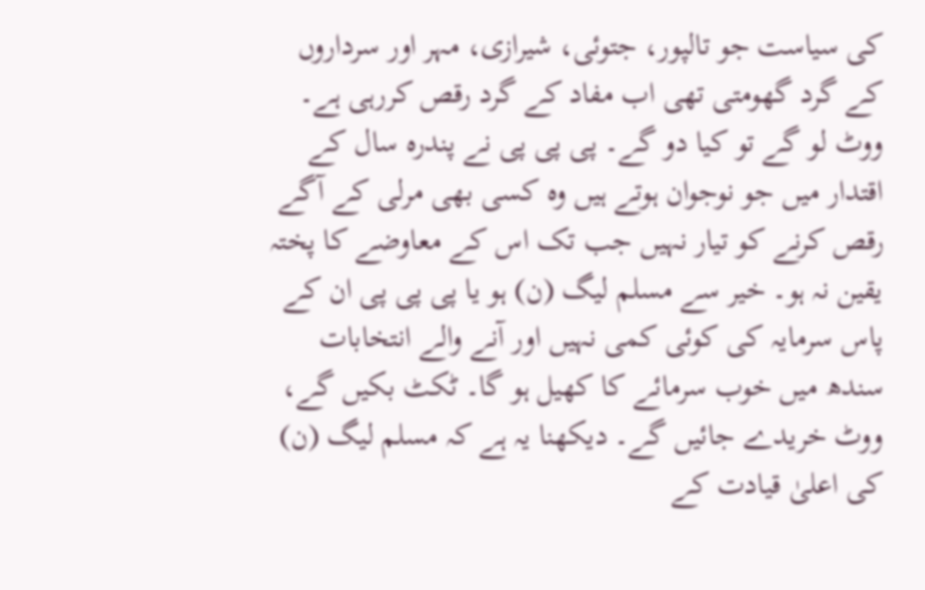کی سیاست جو تالپور، جتوئی، شیرازی، مہر اور سرداروں کے گرد گھومتی تھی اب مفاد کے گرد رقص کررہی ہے۔ ووٹ لو گے تو کیا دو گے۔ پی پی پی نے پندرہ سال کے اقتدار میں جو نوجوان ہوتے ہیں وہ کسی بھی مرلی کے آگے رقص کرنے کو تیار نہیں جب تک اس کے معاوضے کا پختہ یقین نہ ہو۔ خیر سے مسلم لیگ (ن) ہو یا پی پی پی ان کے پاس سرمایہ کی کوئی کمی نہیں اور آنے والے انتخابات سندھ میں خوب سرمائے کا کھیل ہو گا۔ ٹکٹ بکیں گے، ووٹ خریدے جائیں گے۔ دیکھنا یہ ہے کہ مسلم لیگ (ن) کی اعلیٰ قیادت کے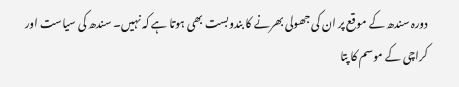دورہ سندھ کے موقع پر ان کی جھولی بھرنے کا بندوبست بھی ہوتا ہے کہ نہیں۔ سندھ کی سیاست اور کراچی کے موسم کا پتا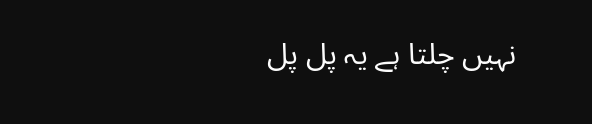نہیں چلتا ہے یہ پل پل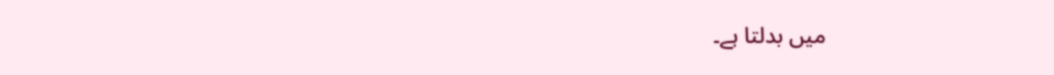میں بدلتا ہے۔